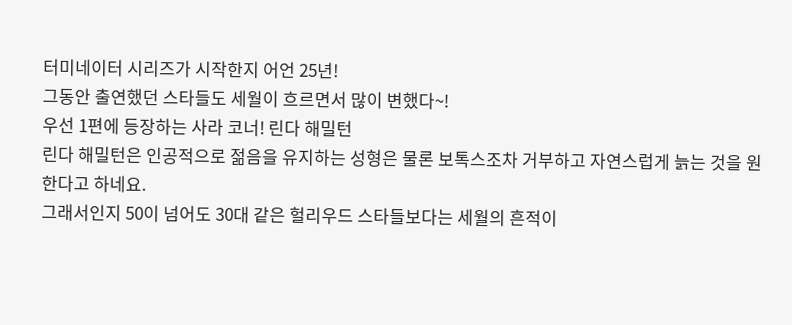터미네이터 시리즈가 시작한지 어언 25년!
그동안 출연했던 스타들도 세월이 흐르면서 많이 변했다~!
우선 1편에 등장하는 사라 코너! 린다 해밀턴
린다 해밀턴은 인공적으로 젊음을 유지하는 성형은 물론 보톡스조차 거부하고 자연스럽게 늙는 것을 원한다고 하네요.
그래서인지 50이 넘어도 30대 같은 헐리우드 스타들보다는 세월의 흔적이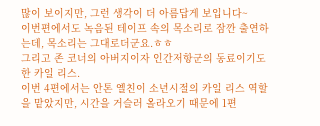많이 보이지만, 그런 생각이 더 아름답게 보입니다~
이번편에서도 녹음된 테이프 속의 목소리로 잠깐 출연하는데, 목소리는 그대로더군요.ㅎㅎ
그리고 존 코너의 아버지이자 인간저항군의 동료이기도 한 카일 리스.
이번 4편에서는 안톤 옐친이 소년시절의 카일 리스 역할을 맡았지만, 시간을 거슬러 올라오기 때문에 1편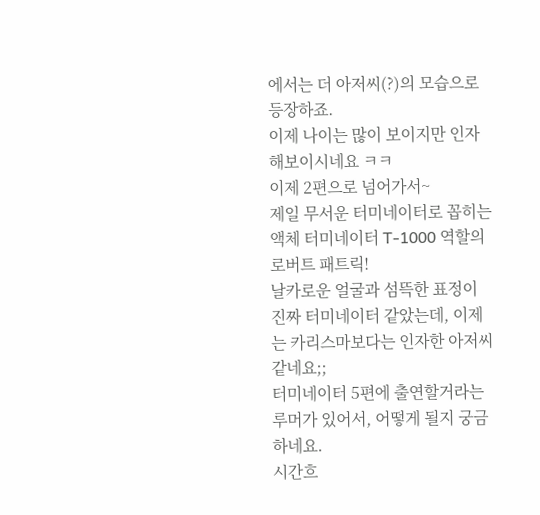에서는 더 아저씨(?)의 모습으로 등장하죠.
이제 나이는 많이 보이지만 인자해보이시네요 ㅋㅋ
이제 2편으로 넘어가서~
제일 무서운 터미네이터로 꼽히는 액체 터미네이터 T-1000 역할의 로버트 패트릭!
날카로운 얼굴과 섬뜩한 표정이 진짜 터미네이터 같았는데, 이제는 카리스마보다는 인자한 아저씨같네요;;
터미네이터 5편에 출연할거라는 루머가 있어서, 어떻게 될지 궁금하네요.
시간흐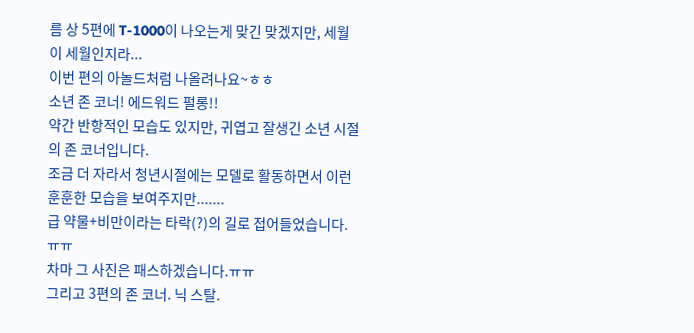름 상 5편에 T-1000이 나오는게 맞긴 맞겠지만, 세월이 세월인지라...
이번 편의 아놀드처럼 나올려나요~ㅎㅎ
소년 존 코너! 에드워드 펄롱!!
약간 반항적인 모습도 있지만, 귀엽고 잘생긴 소년 시절의 존 코너입니다.
조금 더 자라서 청년시절에는 모델로 활동하면서 이런 훈훈한 모습을 보여주지만.......
급 약물+비만이라는 타락(?)의 길로 접어들었습니다. ㅠㅠ
차마 그 사진은 패스하겠습니다.ㅠㅠ
그리고 3편의 존 코너. 닉 스탈.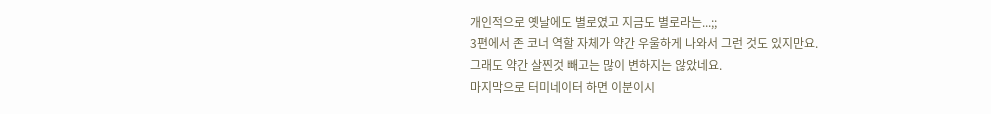개인적으로 옛날에도 별로였고 지금도 별로라는...;;
3편에서 존 코너 역할 자체가 약간 우울하게 나와서 그런 것도 있지만요.
그래도 약간 살찐것 빼고는 많이 변하지는 않았네요.
마지막으로 터미네이터 하면 이분이시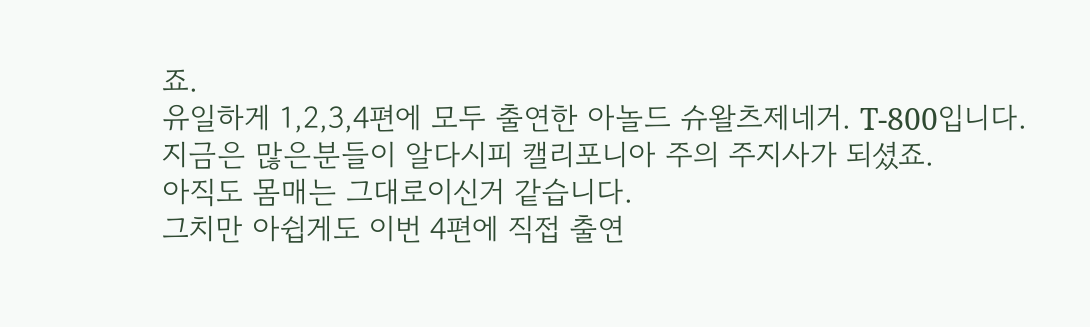죠.
유일하게 1,2,3,4편에 모두 출연한 아놀드 슈왈츠제네거. T-800입니다.
지금은 많은분들이 알다시피 캘리포니아 주의 주지사가 되셨죠.
아직도 몸매는 그대로이신거 같습니다.
그치만 아쉽게도 이번 4편에 직접 출연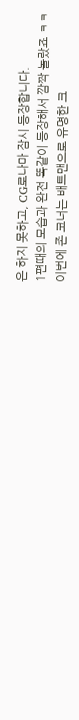은 하지 못하고, CG로나마 잠시 등장합니다.
1편때의 모습과 완전 똑같이 등장해서 깜짝 놀랐죠 ㅋㅋ
이번에 존 코너는 배트맨으로 유명한 크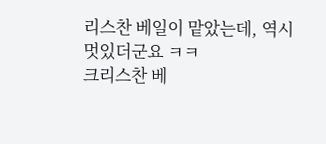리스찬 베일이 맡았는데, 역시 멋있더군요 ㅋㅋ
크리스찬 베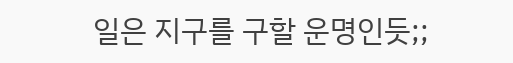일은 지구를 구할 운명인듯;;